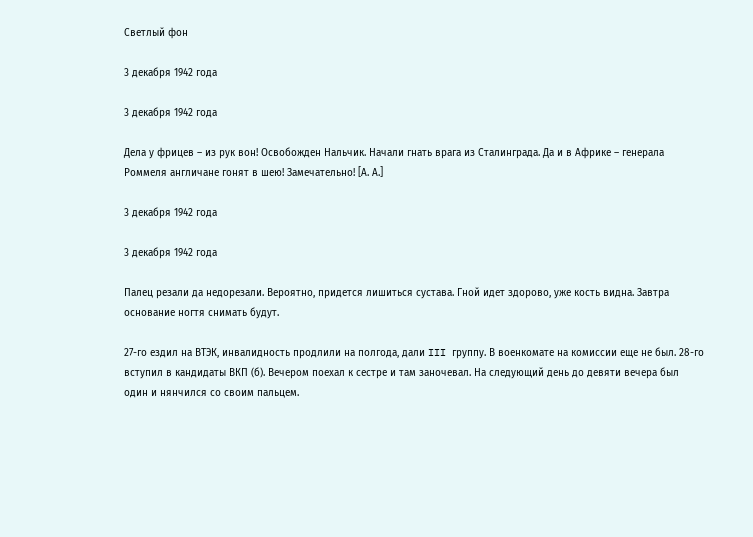Светлый фон

3 декабря 1942 года

3 декабря 1942 года

Дела у фрицев – из рук вон! Освобожден Нальчик. Начали гнать врага из Сталинграда. Да и в Африке – генерала Роммеля англичане гонят в шею! Замечательно! [А. А.]

3 декабря 1942 года

3 декабря 1942 года

Палец резали да недорезали. Вероятно, придется лишиться сустава. Гной идет здорово, уже кость видна. Завтра основание ногтя снимать будут.

27-го ездил на ВТЭК, инвалидность продлили на полгода, дали III группу. В военкомате на комиссии еще не был. 28-го вступил в кандидаты ВКП (б). Вечером поехал к сестре и там заночевал. На следующий день до девяти вечера был один и нянчился со своим пальцем.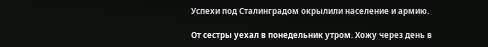Успехи под Сталинградом окрылили население и армию.

От сестры уехал в понедельник утром. Хожу через день в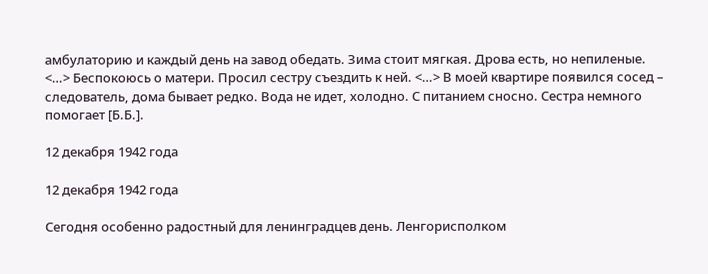амбулаторию и каждый день на завод обедать. Зима стоит мягкая. Дрова есть, но непиленые. <…> Беспокоюсь о матери. Просил сестру съездить к ней. <…> В моей квартире появился сосед – следователь, дома бывает редко. Вода не идет, холодно. С питанием сносно. Сестра немного помогает [Б.Б.].

12 декабря 1942 года

12 декабря 1942 года

Сегодня особенно радостный для ленинградцев день. Ленгорисполком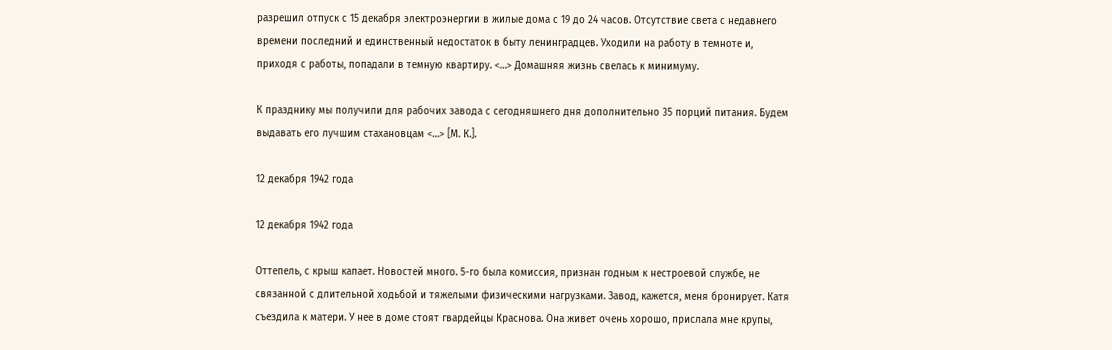разрешил отпуск с 15 декабря электроэнергии в жилые дома с 19 до 24 часов. Отсутствие света с недавнего времени последний и единственный недостаток в быту ленинградцев. Уходили на работу в темноте и, приходя с работы, попадали в темную квартиру. <…> Домашняя жизнь свелась к минимуму.

К празднику мы получили для рабочих завода с сегодняшнего дня дополнительно 35 порций питания. Будем выдавать его лучшим стахановцам <…> [М. К.].

12 декабря 1942 года

12 декабря 1942 года

Оттепель, с крыш капает. Новостей много. 5-го была комиссия, признан годным к нестроевой службе, не связанной с длительной ходьбой и тяжелыми физическими нагрузками. Завод, кажется, меня бронирует. Катя съездила к матери. У нее в доме стоят гвардейцы Краснова. Она живет очень хорошо, прислала мне крупы,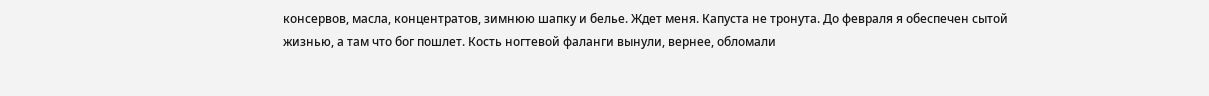консервов, масла, концентратов, зимнюю шапку и белье. Ждет меня. Капуста не тронута. До февраля я обеспечен сытой жизнью, а там что бог пошлет. Кость ногтевой фаланги вынули, вернее, обломали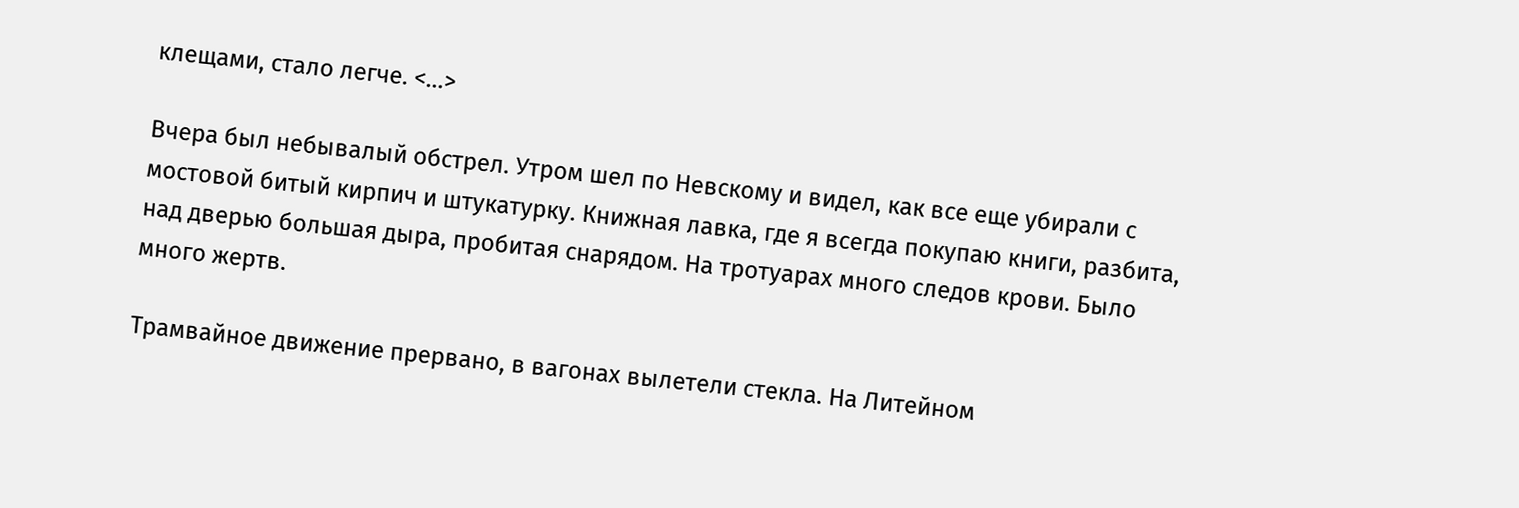клещами, стало легче. <…>

Вчера был небывалый обстрел. Утром шел по Невскому и видел, как все еще убирали с мостовой битый кирпич и штукатурку. Книжная лавка, где я всегда покупаю книги, разбита, над дверью большая дыра, пробитая снарядом. На тротуарах много следов крови. Было много жертв.

Трамвайное движение прервано, в вагонах вылетели стекла. На Литейном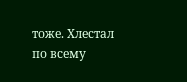тоже. Хлестал по всему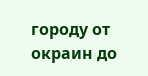городу от окраин до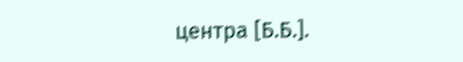центра [Б.Б.].